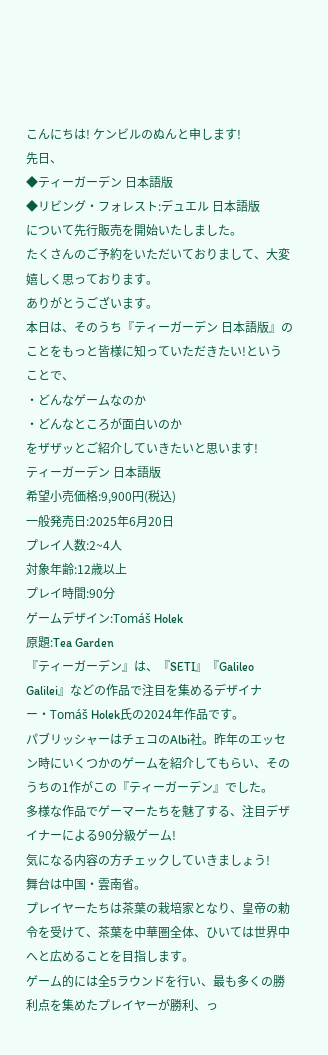こんにちは! ケンビルのぬんと申します!
先日、
◆ティーガーデン 日本語版
◆リビング・フォレスト:デュエル 日本語版
について先行販売を開始いたしました。
たくさんのご予約をいただいておりまして、大変嬉しく思っております。
ありがとうございます。
本日は、そのうち『ティーガーデン 日本語版』のことをもっと皆様に知っていただきたい!ということで、
・どんなゲームなのか
・どんなところが面白いのか
をザザッとご紹介していきたいと思います!
ティーガーデン 日本語版
希望小売価格:9,900円(税込)
一般発売日:2025年6月20日
プレイ人数:2~4人
対象年齢:12歳以上
プレイ時間:90分
ゲームデザイン:Tomáš Holek
原題:Tea Garden
『ティーガーデン』は、『SETI』『Galileo Galilei』などの作品で注目を集めるデザイナー・Tomáš Holek氏の2024年作品です。
パブリッシャーはチェコのAlbi社。昨年のエッセン時にいくつかのゲームを紹介してもらい、そのうちの1作がこの『ティーガーデン』でした。
多様な作品でゲーマーたちを魅了する、注目デザイナーによる90分級ゲーム!
気になる内容の方チェックしていきましょう!
舞台は中国・雲南省。
プレイヤーたちは茶葉の栽培家となり、皇帝の勅令を受けて、茶葉を中華圏全体、ひいては世界中へと広めることを目指します。
ゲーム的には全5ラウンドを行い、最も多くの勝利点を集めたプレイヤーが勝利、っ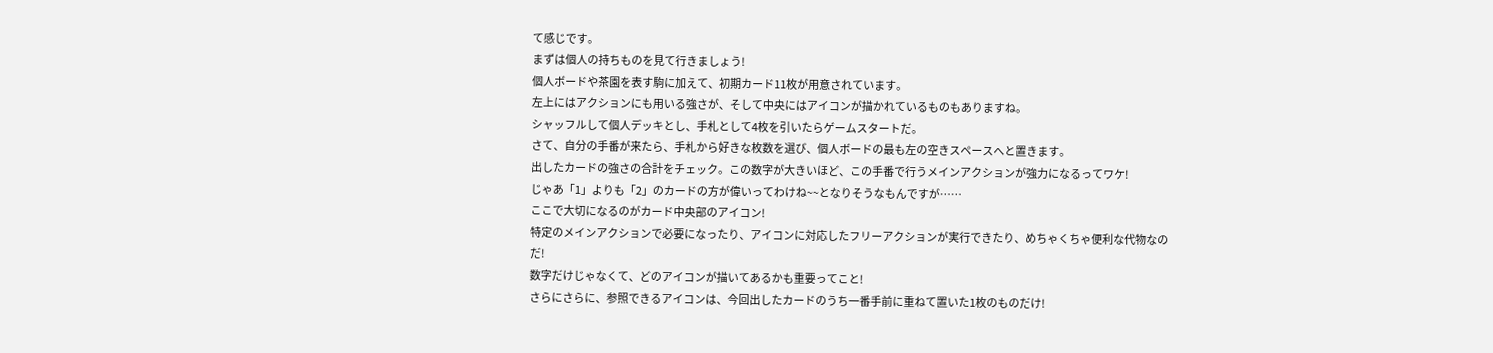て感じです。
まずは個人の持ちものを見て行きましょう!
個人ボードや茶園を表す駒に加えて、初期カード11枚が用意されています。
左上にはアクションにも用いる強さが、そして中央にはアイコンが描かれているものもありますね。
シャッフルして個人デッキとし、手札として4枚を引いたらゲームスタートだ。
さて、自分の手番が来たら、手札から好きな枚数を選び、個人ボードの最も左の空きスペースへと置きます。
出したカードの強さの合計をチェック。この数字が大きいほど、この手番で行うメインアクションが強力になるってワケ!
じゃあ「1」よりも「2」のカードの方が偉いってわけね~~となりそうなもんですが……
ここで大切になるのがカード中央部のアイコン!
特定のメインアクションで必要になったり、アイコンに対応したフリーアクションが実行できたり、めちゃくちゃ便利な代物なのだ!
数字だけじゃなくて、どのアイコンが描いてあるかも重要ってこと!
さらにさらに、参照できるアイコンは、今回出したカードのうち一番手前に重ねて置いた1枚のものだけ!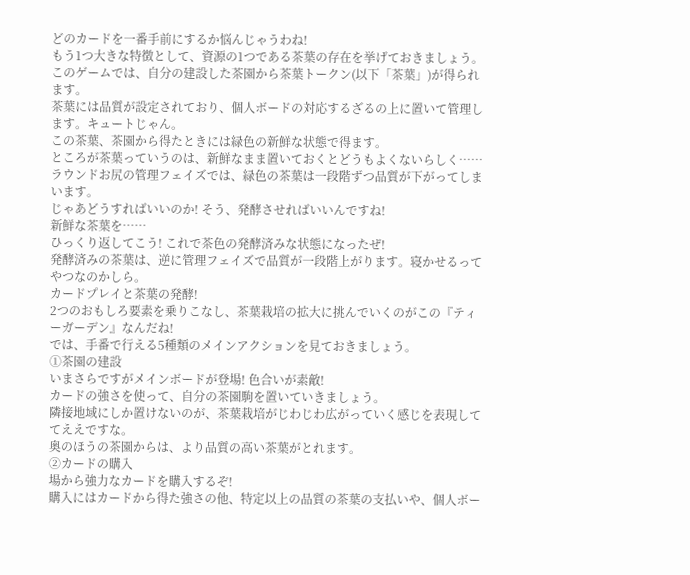どのカードを一番手前にするか悩んじゃうわね!
もう1つ大きな特徴として、資源の1つである茶葉の存在を挙げておきましょう。
このゲームでは、自分の建設した茶園から茶葉トークン(以下「茶葉」)が得られます。
茶葉には品質が設定されており、個人ボードの対応するざるの上に置いて管理します。キュートじゃん。
この茶葉、茶園から得たときには緑色の新鮮な状態で得ます。
ところが茶葉っていうのは、新鮮なまま置いておくとどうもよくないらしく……
ラウンドお尻の管理フェイズでは、緑色の茶葉は一段階ずつ品質が下がってしまいます。
じゃあどうすればいいのか! そう、発酵させればいいんですね!
新鮮な茶葉を……
ひっくり返してこう! これで茶色の発酵済みな状態になったぜ!
発酵済みの茶葉は、逆に管理フェイズで品質が一段階上がります。寝かせるってやつなのかしら。
カードプレイと茶葉の発酵!
2つのおもしろ要素を乗りこなし、茶葉栽培の拡大に挑んでいくのがこの『ティーガーデン』なんだね!
では、手番で行える5種類のメインアクションを見ておきましょう。
①茶園の建設
いまさらですがメインボードが登場! 色合いが素敵!
カードの強さを使って、自分の茶園駒を置いていきましょう。
隣接地域にしか置けないのが、茶葉栽培がじわじわ広がっていく感じを表現しててええですな。
奥のほうの茶園からは、より品質の高い茶葉がとれます。
②カードの購入
場から強力なカードを購入するぞ!
購入にはカードから得た強さの他、特定以上の品質の茶葉の支払いや、個人ボー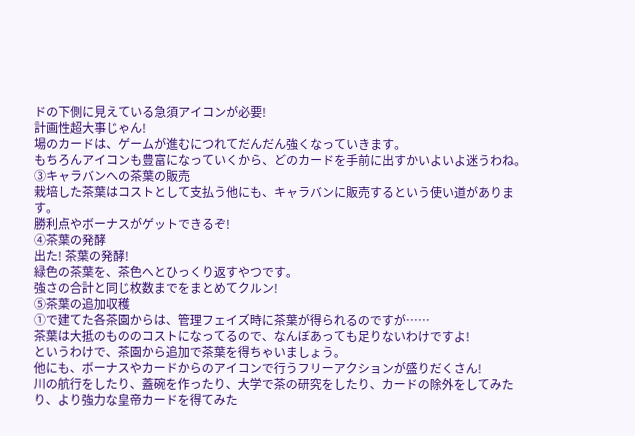ドの下側に見えている急須アイコンが必要!
計画性超大事じゃん!
場のカードは、ゲームが進むにつれてだんだん強くなっていきます。
もちろんアイコンも豊富になっていくから、どのカードを手前に出すかいよいよ迷うわね。
③キャラバンへの茶葉の販売
栽培した茶葉はコストとして支払う他にも、キャラバンに販売するという使い道があります。
勝利点やボーナスがゲットできるぞ!
④茶葉の発酵
出た! 茶葉の発酵!
緑色の茶葉を、茶色へとひっくり返すやつです。
強さの合計と同じ枚数までをまとめてクルン!
⑤茶葉の追加収穫
①で建てた各茶園からは、管理フェイズ時に茶葉が得られるのですが……
茶葉は大抵のもののコストになってるので、なんぼあっても足りないわけですよ!
というわけで、茶園から追加で茶葉を得ちゃいましょう。
他にも、ボーナスやカードからのアイコンで行うフリーアクションが盛りだくさん!
川の航行をしたり、蓋碗を作ったり、大学で茶の研究をしたり、カードの除外をしてみたり、より強力な皇帝カードを得てみた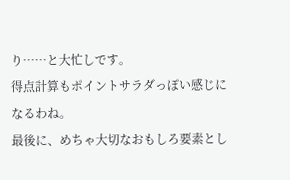り……と大忙しです。
得点計算もポイントサラダっぽい感じになるわね。
最後に、めちゃ大切なおもしろ要素とし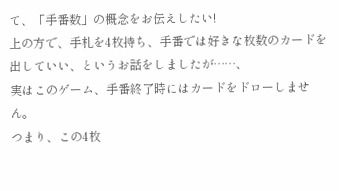て、「手番数」の概念をお伝えしたい!
上の方で、手札を4枚持ち、手番では好きな枚数のカードを出していい、というお話をしましたが……、
実はこのゲーム、手番終了時にはカードをドローしません。
つまり、この4枚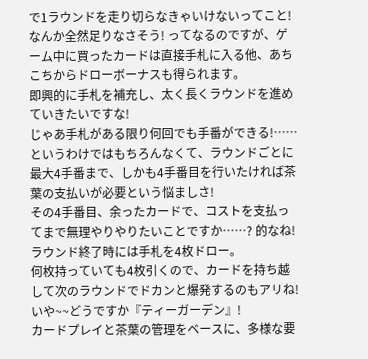で1ラウンドを走り切らなきゃいけないってこと!
なんか全然足りなさそう! ってなるのですが、ゲーム中に買ったカードは直接手札に入る他、あちこちからドローボーナスも得られます。
即興的に手札を補充し、太く長くラウンドを進めていきたいですな!
じゃあ手札がある限り何回でも手番ができる!……というわけではもちろんなくて、ラウンドごとに最大4手番まで、しかも4手番目を行いたければ茶葉の支払いが必要という悩ましさ!
その4手番目、余ったカードで、コストを支払ってまで無理やりやりたいことですか……? 的なね!
ラウンド終了時には手札を4枚ドロー。
何枚持っていても4枚引くので、カードを持ち越して次のラウンドでドカンと爆発するのもアリね!
いや~~どうですか『ティーガーデン』!
カードプレイと茶葉の管理をベースに、多様な要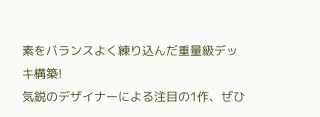素をバランスよく練り込んだ重量級デッキ構築!
気鋭のデザイナーによる注目の1作、ぜひ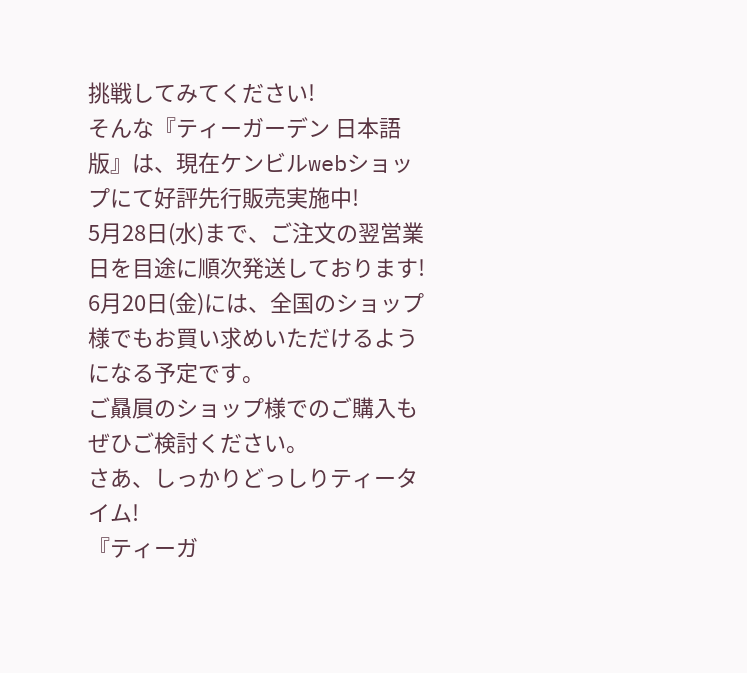挑戦してみてください!
そんな『ティーガーデン 日本語版』は、現在ケンビルwebショップにて好評先行販売実施中!
5月28日(水)まで、ご注文の翌営業日を目途に順次発送しております!
6月20日(金)には、全国のショップ様でもお買い求めいただけるようになる予定です。
ご贔屓のショップ様でのご購入もぜひご検討ください。
さあ、しっかりどっしりティータイム!
『ティーガ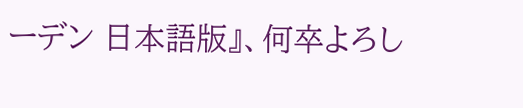ーデン 日本語版』、何卒よろし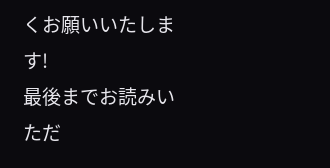くお願いいたします!
最後までお読みいただ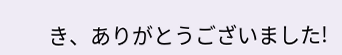き、ありがとうございました!